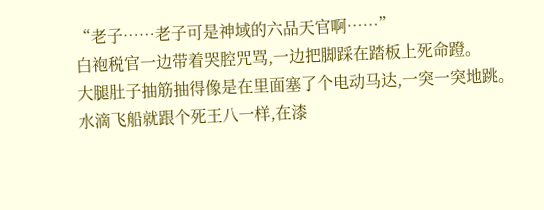“老子……老子可是神域的六品天官啊……”
白袍税官一边带着哭腔咒骂,一边把脚踩在踏板上死命蹬。
大腿肚子抽筋抽得像是在里面塞了个电动马达,一突一突地跳。
水滴飞船就跟个死王八一样,在漆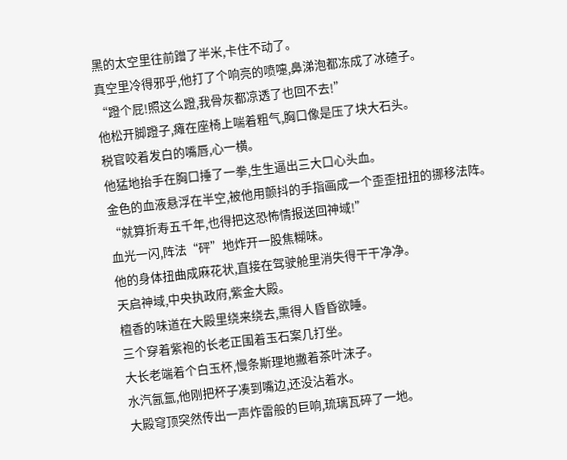黑的太空里往前蹭了半米,卡住不动了。
真空里冷得邪乎,他打了个响亮的喷嚏,鼻涕泡都冻成了冰碴子。
“蹬个屁!照这么蹬,我骨灰都凉透了也回不去!”
他松开脚蹬子,瘫在座椅上喘着粗气,胸口像是压了块大石头。
税官咬着发白的嘴唇,心一横。
他猛地抬手在胸口捶了一拳,生生逼出三大口心头血。
金色的血液悬浮在半空,被他用颤抖的手指画成一个歪歪扭扭的挪移法阵。
“就算折寿五千年,也得把这恐怖情报送回神域!”
血光一闪,阵法“砰”地炸开一股焦糊味。
他的身体扭曲成麻花状,直接在驾驶舱里消失得干干净净。
天启神域,中央执政府,紫金大殿。
檀香的味道在大殿里绕来绕去,熏得人昏昏欲睡。
三个穿着紫袍的长老正围着玉石案几打坐。
大长老端着个白玉杯,慢条斯理地撇着茶叶沫子。
水汽氤氲,他刚把杯子凑到嘴边,还没沾着水。
大殿穹顶突然传出一声炸雷般的巨响,琉璃瓦碎了一地。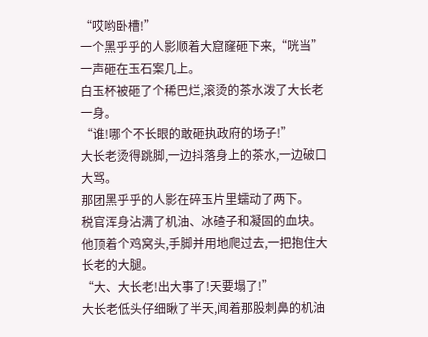“哎哟卧槽!”
一个黑乎乎的人影顺着大窟窿砸下来,“咣当”一声砸在玉石案几上。
白玉杯被砸了个稀巴烂,滚烫的茶水泼了大长老一身。
“谁!哪个不长眼的敢砸执政府的场子!”
大长老烫得跳脚,一边抖落身上的茶水,一边破口大骂。
那团黑乎乎的人影在碎玉片里蠕动了两下。
税官浑身沾满了机油、冰碴子和凝固的血块。
他顶着个鸡窝头,手脚并用地爬过去,一把抱住大长老的大腿。
“大、大长老!出大事了!天要塌了!”
大长老低头仔细瞅了半天,闻着那股刺鼻的机油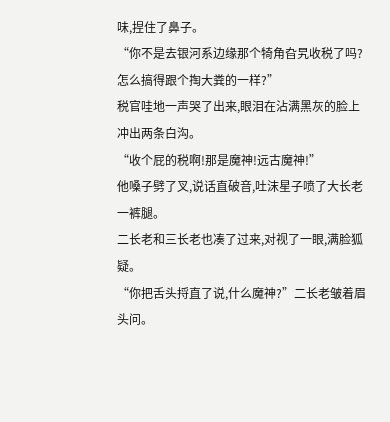味,捏住了鼻子。
“你不是去银河系边缘那个犄角旮旯收税了吗?怎么搞得跟个掏大粪的一样?”
税官哇地一声哭了出来,眼泪在沾满黑灰的脸上冲出两条白沟。
“收个屁的税啊!那是魔神!远古魔神!”
他嗓子劈了叉,说话直破音,吐沫星子喷了大长老一裤腿。
二长老和三长老也凑了过来,对视了一眼,满脸狐疑。
“你把舌头捋直了说,什么魔神?”二长老皱着眉头问。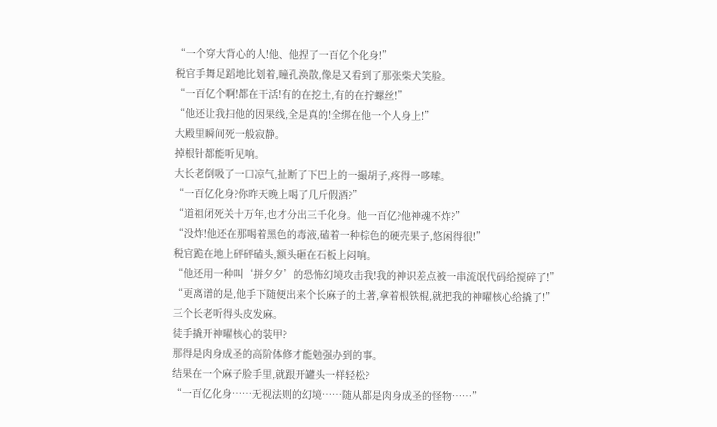“一个穿大背心的人!他、他捏了一百亿个化身!”
税官手舞足蹈地比划着,瞳孔涣散,像是又看到了那张柴犬笑脸。
“一百亿个啊!都在干活!有的在挖土,有的在拧螺丝!”
“他还让我扫他的因果线,全是真的!全绑在他一个人身上!”
大殿里瞬间死一般寂静。
掉根针都能听见响。
大长老倒吸了一口凉气,扯断了下巴上的一撮胡子,疼得一哆嗦。
“一百亿化身?你昨天晚上喝了几斤假酒?”
“道祖闭死关十万年,也才分出三千化身。他一百亿?他神魂不炸?”
“没炸!他还在那喝着黑色的毒液,磕着一种棕色的硬壳果子,悠闲得很!”
税官跪在地上砰砰磕头,额头砸在石板上闷响。
“他还用一种叫‘拼夕夕’的恐怖幻境攻击我!我的神识差点被一串流氓代码给搅碎了!”
“更离谱的是,他手下随便出来个长麻子的土著,拿着根铁棍,就把我的神曜核心给撬了!”
三个长老听得头皮发麻。
徒手撬开神曜核心的装甲?
那得是肉身成圣的高阶体修才能勉强办到的事。
结果在一个麻子脸手里,就跟开罐头一样轻松?
“一百亿化身……无视法则的幻境……随从都是肉身成圣的怪物……”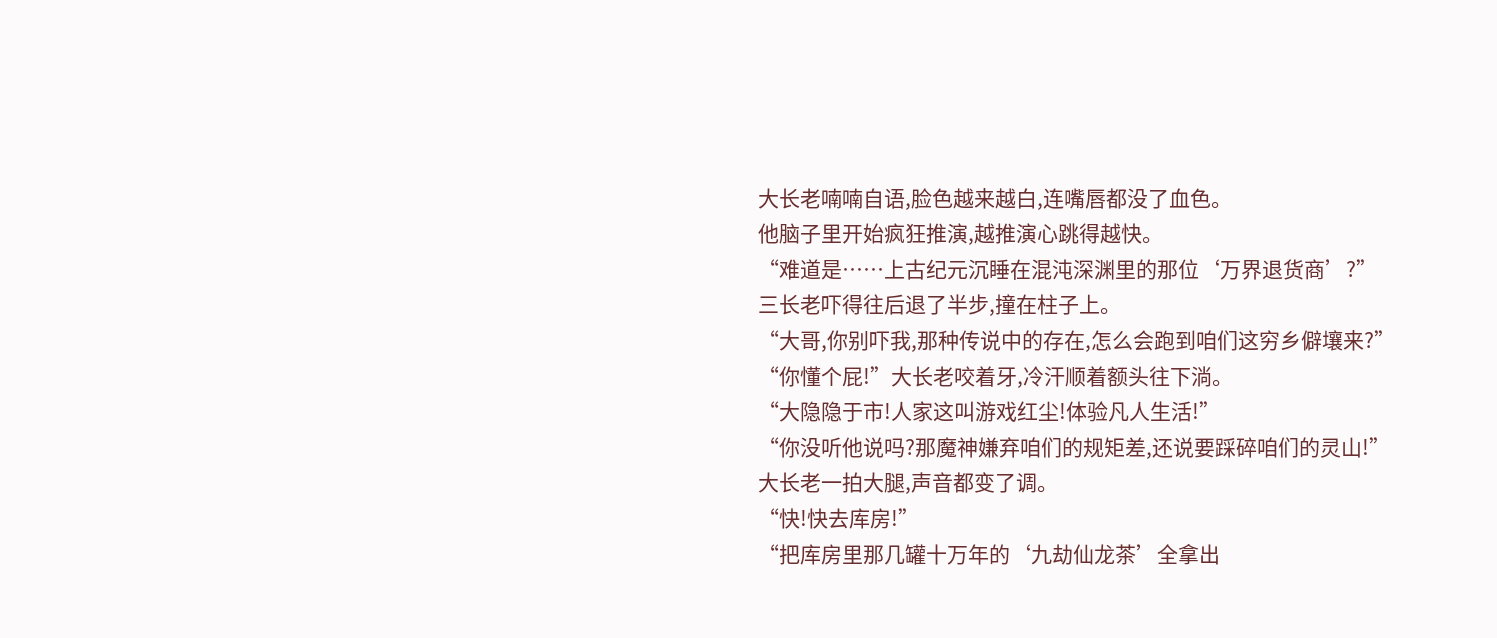大长老喃喃自语,脸色越来越白,连嘴唇都没了血色。
他脑子里开始疯狂推演,越推演心跳得越快。
“难道是……上古纪元沉睡在混沌深渊里的那位‘万界退货商’?”
三长老吓得往后退了半步,撞在柱子上。
“大哥,你别吓我,那种传说中的存在,怎么会跑到咱们这穷乡僻壤来?”
“你懂个屁!”大长老咬着牙,冷汗顺着额头往下淌。
“大隐隐于市!人家这叫游戏红尘!体验凡人生活!”
“你没听他说吗?那魔神嫌弃咱们的规矩差,还说要踩碎咱们的灵山!”
大长老一拍大腿,声音都变了调。
“快!快去库房!”
“把库房里那几罐十万年的‘九劫仙龙茶’全拿出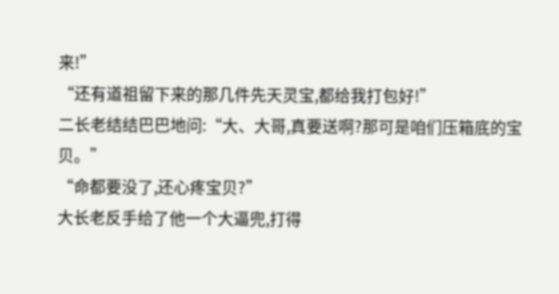来!”
“还有道祖留下来的那几件先天灵宝,都给我打包好!”
二长老结结巴巴地问:“大、大哥,真要送啊?那可是咱们压箱底的宝贝。”
“命都要没了,还心疼宝贝?”
大长老反手给了他一个大逼兜,打得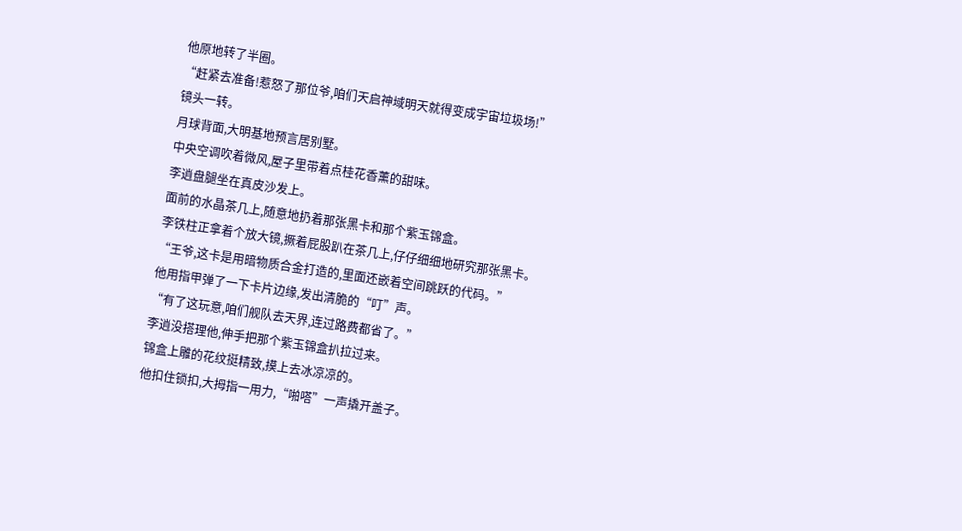他原地转了半圈。
“赶紧去准备!惹怒了那位爷,咱们天启神域明天就得变成宇宙垃圾场!”
镜头一转。
月球背面,大明基地预言居别墅。
中央空调吹着微风,屋子里带着点桂花香薰的甜味。
李逍盘腿坐在真皮沙发上。
面前的水晶茶几上,随意地扔着那张黑卡和那个紫玉锦盒。
李铁柱正拿着个放大镜,撅着屁股趴在茶几上,仔仔细细地研究那张黑卡。
“王爷,这卡是用暗物质合金打造的,里面还嵌着空间跳跃的代码。”
他用指甲弹了一下卡片边缘,发出清脆的“叮”声。
“有了这玩意,咱们舰队去天界,连过路费都省了。”
李逍没搭理他,伸手把那个紫玉锦盒扒拉过来。
锦盒上雕的花纹挺精致,摸上去冰凉凉的。
他扣住锁扣,大拇指一用力,“啪嗒”一声撬开盖子。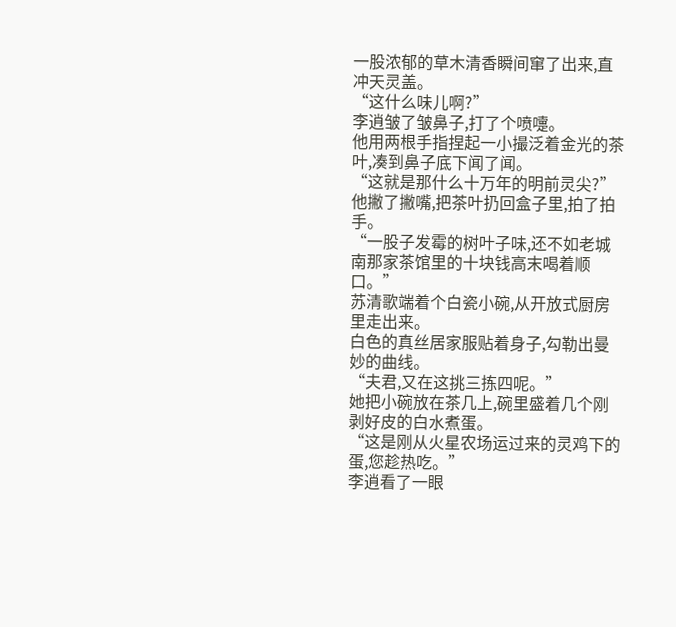一股浓郁的草木清香瞬间窜了出来,直冲天灵盖。
“这什么味儿啊?”
李逍皱了皱鼻子,打了个喷嚏。
他用两根手指捏起一小撮泛着金光的茶叶,凑到鼻子底下闻了闻。
“这就是那什么十万年的明前灵尖?”
他撇了撇嘴,把茶叶扔回盒子里,拍了拍手。
“一股子发霉的树叶子味,还不如老城南那家茶馆里的十块钱高末喝着顺口。”
苏清歌端着个白瓷小碗,从开放式厨房里走出来。
白色的真丝居家服贴着身子,勾勒出曼妙的曲线。
“夫君,又在这挑三拣四呢。”
她把小碗放在茶几上,碗里盛着几个刚剥好皮的白水煮蛋。
“这是刚从火星农场运过来的灵鸡下的蛋,您趁热吃。”
李逍看了一眼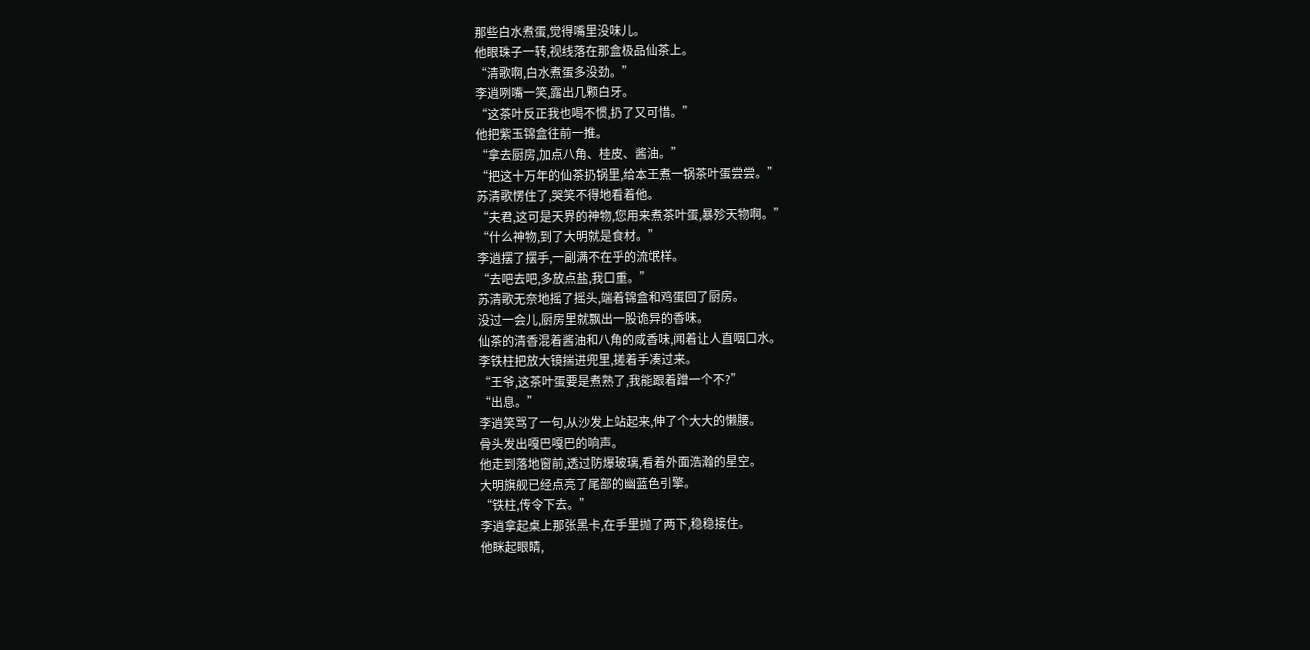那些白水煮蛋,觉得嘴里没味儿。
他眼珠子一转,视线落在那盒极品仙茶上。
“清歌啊,白水煮蛋多没劲。”
李逍咧嘴一笑,露出几颗白牙。
“这茶叶反正我也喝不惯,扔了又可惜。”
他把紫玉锦盒往前一推。
“拿去厨房,加点八角、桂皮、酱油。”
“把这十万年的仙茶扔锅里,给本王煮一锅茶叶蛋尝尝。”
苏清歌愣住了,哭笑不得地看着他。
“夫君,这可是天界的神物,您用来煮茶叶蛋,暴殄天物啊。”
“什么神物,到了大明就是食材。”
李逍摆了摆手,一副满不在乎的流氓样。
“去吧去吧,多放点盐,我口重。”
苏清歌无奈地摇了摇头,端着锦盒和鸡蛋回了厨房。
没过一会儿,厨房里就飘出一股诡异的香味。
仙茶的清香混着酱油和八角的咸香味,闻着让人直咽口水。
李铁柱把放大镜揣进兜里,搓着手凑过来。
“王爷,这茶叶蛋要是煮熟了,我能跟着蹭一个不?”
“出息。”
李逍笑骂了一句,从沙发上站起来,伸了个大大的懒腰。
骨头发出嘎巴嘎巴的响声。
他走到落地窗前,透过防爆玻璃,看着外面浩瀚的星空。
大明旗舰已经点亮了尾部的幽蓝色引擎。
“铁柱,传令下去。”
李逍拿起桌上那张黑卡,在手里抛了两下,稳稳接住。
他眯起眼睛,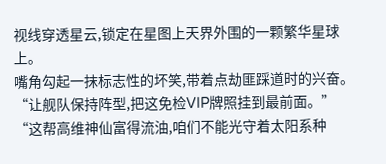视线穿透星云,锁定在星图上天界外围的一颗繁华星球上。
嘴角勾起一抹标志性的坏笑,带着点劫匪踩道时的兴奋。
“让舰队保持阵型,把这免检VIP牌照挂到最前面。”
“这帮高维神仙富得流油,咱们不能光守着太阳系种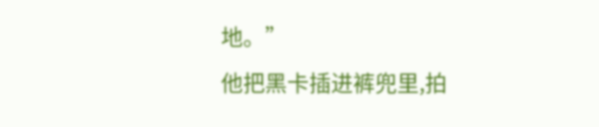地。”
他把黑卡插进裤兜里,拍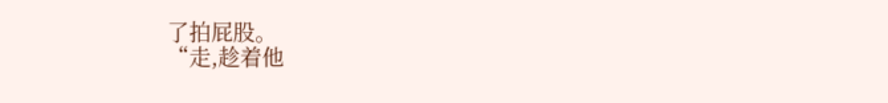了拍屁股。
“走,趁着他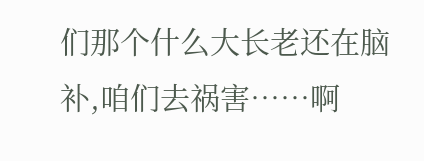们那个什么大长老还在脑补,咱们去祸害……啊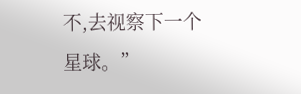不,去视察下一个星球。”